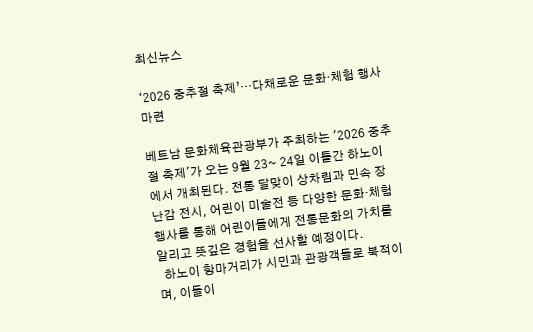최신뉴스

‘2026 중추절 축제’…다채로운 문화·체험 행사 마련

베트남 문화체육관광부가 주최하는 '2026 중추절 축제'가 오는 9월 23~ 24일 이틀간 하노이에서 개최된다. 전통 달맞이 상차림과 민속 장난감 전시, 어린이 미술전 등 다양한 문화·체험 행사를 통해 어린이들에게 전통문화의 가치를 알리고 뜻깊은 경험을 선사할 예정이다.
  하노이 항마거리가 시민과 관광객들로 북적이며, 이들이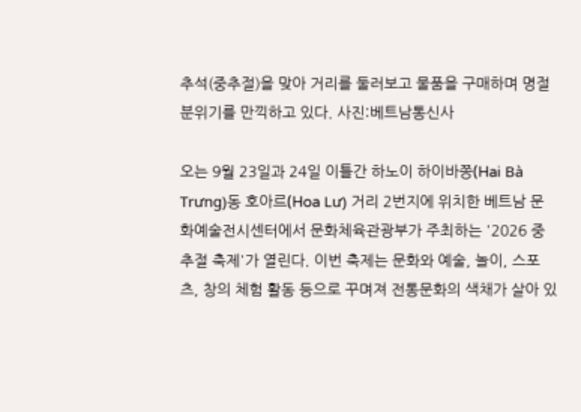추석(중추절)을 맞아 거리를 둘러보고 물품을 구매하며 명절 분위기를 만끽하고 있다. 사진:베트남통신사

오는 9월 23일과 24일 이틀간 하노이 하이바쯩(Hai Bà Trưng)동 호아르(Hoa Lư) 거리 2번지에 위치한 베트남 문화예술전시센터에서 문화체육관광부가 주최하는 '2026 중추절 축제'가 열린다. 이번 축제는 문화와 예술, 놀이, 스포츠, 창의 체험 활동 등으로 꾸며져 전통문화의 색채가 살아 있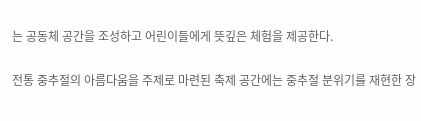는 공동체 공간을 조성하고 어린이들에게 뜻깊은 체험을 제공한다.

전통 중추절의 아름다움을 주제로 마련된 축제 공간에는 중추절 분위기를 재현한 장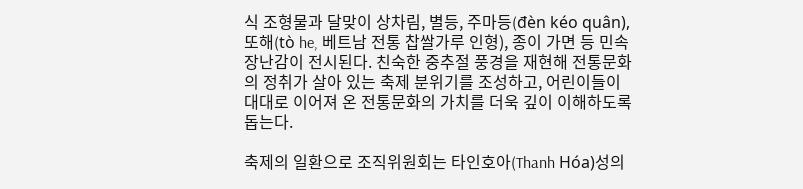식 조형물과 달맞이 상차림, 별등, 주마등(đèn kéo quân), 또해(tò he, 베트남 전통 찹쌀가루 인형), 종이 가면 등 민속 장난감이 전시된다. 친숙한 중추절 풍경을 재현해 전통문화의 정취가 살아 있는 축제 분위기를 조성하고, 어린이들이 대대로 이어져 온 전통문화의 가치를 더욱 깊이 이해하도록 돕는다.

축제의 일환으로 조직위원회는 타인호아(Thanh Hóa)성의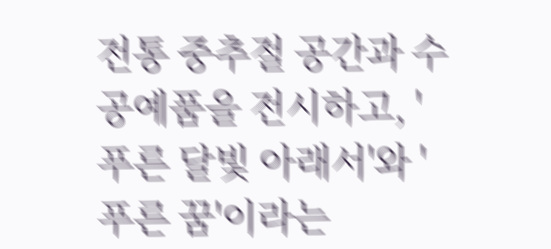전통 중추절 공간과 수공예품을 전시하고, '푸른 달빛 아래서'와 '푸른 꿈'이라는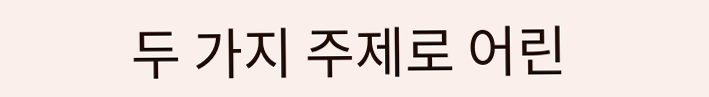두 가지 주제로 어린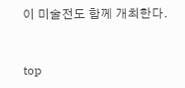이 미술전도 함께 개최한다.



top